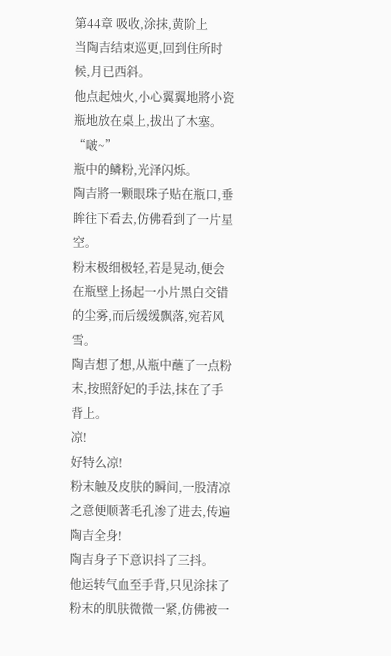第44章 吸收,涂抹,黄阶上
当陶吉结束巡更,回到住所时候,月已西斜。
他点起烛火,小心翼翼地將小瓷瓶地放在桌上,拔出了木塞。
“啵~”
瓶中的鳞粉,光泽闪烁。
陶吉將一颗眼珠子贴在瓶口,垂眸往下看去,仿佛看到了一片星空。
粉末极细极轻,若是晃动,便会在瓶壁上扬起一小片黑白交错的尘雾,而后缓缓飘落,宛若风雪。
陶吉想了想,从瓶中蘸了一点粉末,按照舒妃的手法,抹在了手背上。
凉!
好特么凉!
粉末触及皮肤的瞬间,一股清凉之意便顺著毛孔渗了进去,传遍陶吉全身!
陶吉身子下意识抖了三抖。
他运转气血至手背,只见涂抹了粉末的肌肤微微一紧,仿佛被一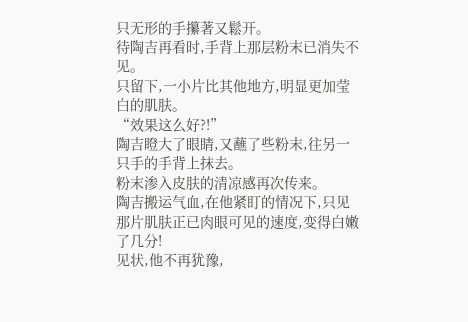只无形的手攥著又鬆开。
待陶吉再看时,手背上那层粉末已消失不见。
只留下,一小片比其他地方,明显更加莹白的肌肤。
“效果这么好?!”
陶吉瞪大了眼睛,又蘸了些粉末,往另一只手的手背上抹去。
粉末渗入皮肤的清凉感再次传来。
陶吉搬运气血,在他紧盯的情况下,只见那片肌肤正已肉眼可见的速度,变得白嫩了几分!
见状,他不再犹豫,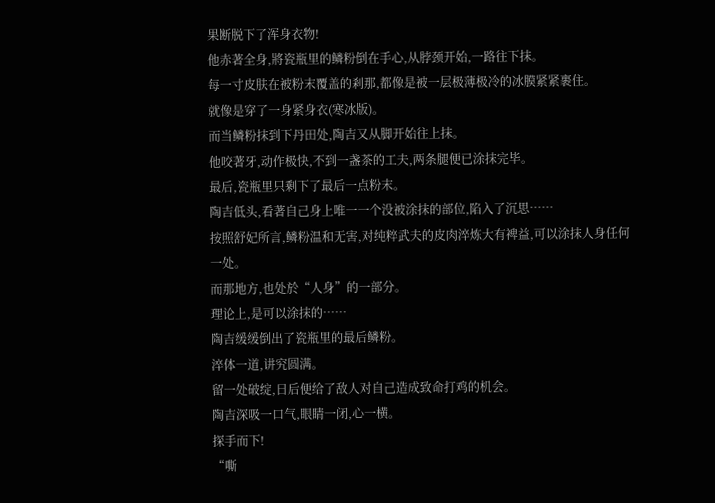果断脱下了浑身衣物!
他赤著全身,將瓷瓶里的鳞粉倒在手心,从脖颈开始,一路往下抹。
每一寸皮肤在被粉末覆盖的剎那,都像是被一层极薄极冷的冰膜紧紧裹住。
就像是穿了一身紧身衣(寒冰版)。
而当鳞粉抹到下丹田处,陶吉又从脚开始往上抹。
他咬著牙,动作极快,不到一盏茶的工夫,两条腿便已涂抹完毕。
最后,瓷瓶里只剩下了最后一点粉末。
陶吉低头,看著自己身上唯一一个没被涂抹的部位,陷入了沉思……
按照舒妃所言,鳞粉温和无害,对纯粹武夫的皮肉淬炼大有裨益,可以涂抹人身任何一处。
而那地方,也处於“人身”的一部分。
理论上,是可以涂抹的……
陶吉缓缓倒出了瓷瓶里的最后鳞粉。
淬体一道,讲究圆满。
留一处破绽,日后便给了敌人对自己造成致命打鸡的机会。
陶吉深吸一口气,眼睛一闭,心一横。
探手而下!
“嘶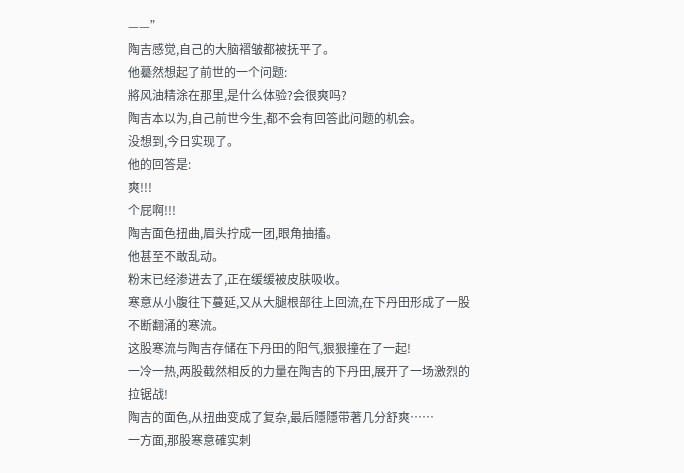——”
陶吉感觉,自己的大脑褶皱都被抚平了。
他驀然想起了前世的一个问题:
將风油精涂在那里,是什么体验?会很爽吗?
陶吉本以为,自己前世今生,都不会有回答此问题的机会。
没想到,今日实现了。
他的回答是:
爽!!!
个屁啊!!!
陶吉面色扭曲,眉头拧成一团,眼角抽搐。
他甚至不敢乱动。
粉末已经渗进去了,正在缓缓被皮肤吸收。
寒意从小腹往下蔓延,又从大腿根部往上回流,在下丹田形成了一股不断翻涌的寒流。
这股寒流与陶吉存储在下丹田的阳气,狠狠撞在了一起!
一冷一热,两股截然相反的力量在陶吉的下丹田,展开了一场激烈的拉锯战!
陶吉的面色,从扭曲变成了复杂,最后隱隱带著几分舒爽……
一方面,那股寒意確实刺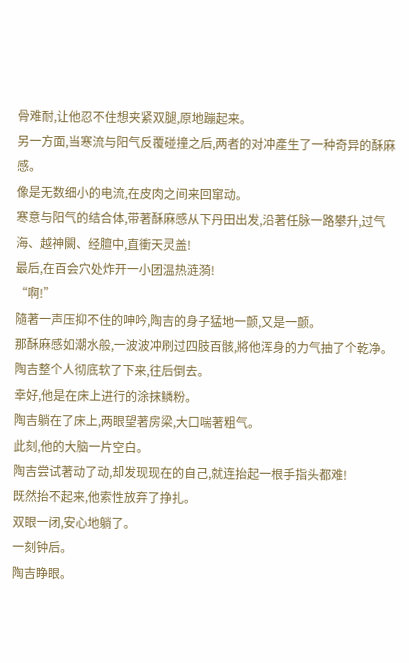骨难耐,让他忍不住想夹紧双腿,原地蹦起来。
另一方面,当寒流与阳气反覆碰撞之后,两者的对冲產生了一种奇异的酥麻感。
像是无数细小的电流,在皮肉之间来回窜动。
寒意与阳气的结合体,带著酥麻感从下丹田出发,沿著任脉一路攀升,过气海、越神闕、经膻中,直衝天灵盖!
最后,在百会穴处炸开一小团温热涟漪!
“啊!”
隨著一声压抑不住的呻吟,陶吉的身子猛地一颤,又是一颤。
那酥麻感如潮水般,一波波冲刷过四肢百骸,將他浑身的力气抽了个乾净。
陶吉整个人彻底软了下来,往后倒去。
幸好,他是在床上进行的涂抹鳞粉。
陶吉躺在了床上,两眼望著房梁,大口喘著粗气。
此刻,他的大脑一片空白。
陶吉尝试著动了动,却发现现在的自己,就连抬起一根手指头都难!
既然抬不起来,他索性放弃了挣扎。
双眼一闭,安心地躺了。
一刻钟后。
陶吉睁眼。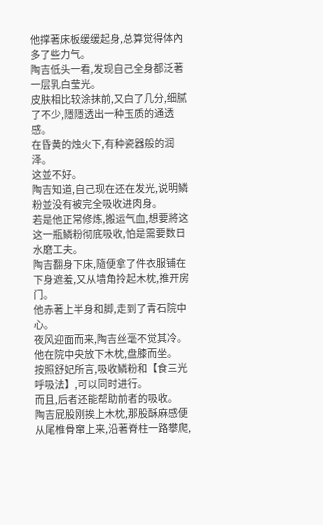他撑著床板缓缓起身,总算觉得体內多了些力气。
陶吉低头一看,发现自己全身都泛著一层乳白莹光。
皮肤相比较涂抹前,又白了几分,细腻了不少,隱隱透出一种玉质的通透感。
在昏黄的烛火下,有种瓷器般的润泽。
这並不好。
陶吉知道,自己现在还在发光,说明鳞粉並没有被完全吸收进肉身。
若是他正常修炼,搬运气血,想要將这这一瓶鳞粉彻底吸收,怕是需要数日水磨工夫。
陶吉翻身下床,隨便拿了件衣服铺在下身遮羞,又从墙角拎起木枕,推开房门。
他赤著上半身和脚,走到了青石院中心。
夜风迎面而来,陶吉丝毫不觉其冷。
他在院中央放下木枕,盘膝而坐。
按照舒妃所言,吸收鳞粉和【食三光呼吸法】,可以同时进行。
而且,后者还能帮助前者的吸收。
陶吉屁股刚挨上木枕,那股酥麻感便从尾椎骨窜上来,沿著脊柱一路攀爬,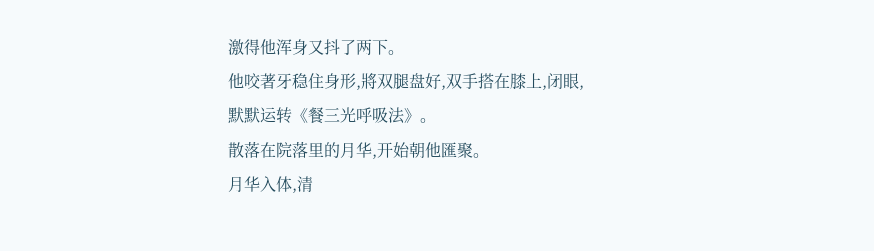激得他浑身又抖了两下。
他咬著牙稳住身形,將双腿盘好,双手搭在膝上,闭眼,默默运转《餐三光呼吸法》。
散落在院落里的月华,开始朝他匯聚。
月华入体,清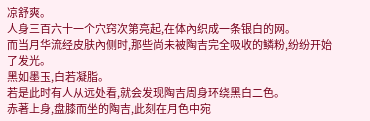凉舒爽。
人身三百六十一个穴窍次第亮起,在体內织成一条银白的网。
而当月华流经皮肤內侧时,那些尚未被陶吉完全吸收的鳞粉,纷纷开始了发光。
黑如墨玉,白若凝脂。
若是此时有人从远处看,就会发现陶吉周身环绕黑白二色。
赤著上身,盘膝而坐的陶吉,此刻在月色中宛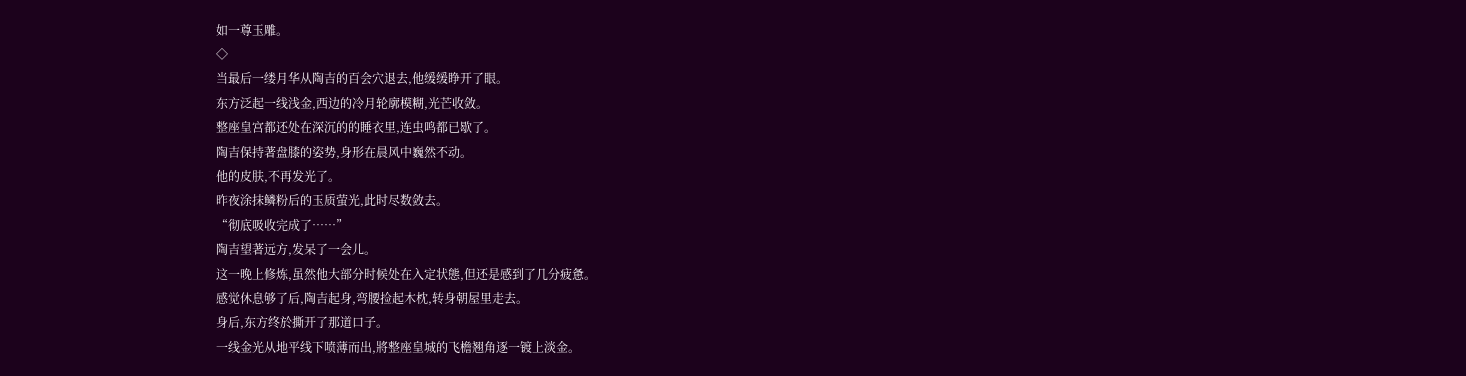如一尊玉雕。
◇
当最后一缕月华从陶吉的百会穴退去,他缓缓睁开了眼。
东方泛起一线浅金,西边的冷月轮廓模糊,光芒收敛。
整座皇宫都还处在深沉的的睡衣里,连虫鸣都已歇了。
陶吉保持著盘膝的姿势,身形在晨风中巍然不动。
他的皮肤,不再发光了。
昨夜涂抹鳞粉后的玉质萤光,此时尽数敛去。
“彻底吸收完成了……”
陶吉望著远方,发呆了一会儿。
这一晚上修炼,虽然他大部分时候处在入定状態,但还是感到了几分疲惫。
感觉休息够了后,陶吉起身,弯腰捡起木枕,转身朝屋里走去。
身后,东方终於撕开了那道口子。
一线金光从地平线下喷薄而出,將整座皇城的飞檐翘角逐一镀上淡金。